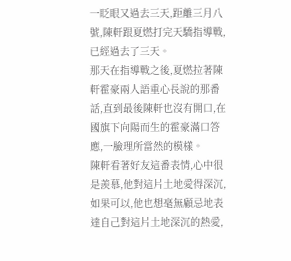一眨眼又過去三天,距離三月八號,陳軒跟夏燃打完天驕指導戰,已經過去了三天。
那天在指導戰之後,夏燃拉著陳軒霍豪兩人語重心長說的那番話,直到最後陳軒也沒有開口,在國旗下向陽而生的霍豪滿口答應,一臉理所當然的模樣。
陳軒看著好友這番表情,心中很是羨慕,他對這片土地愛得深沉,如果可以,他也想毫無顧忌地表達自己對這片土地深沉的熱愛,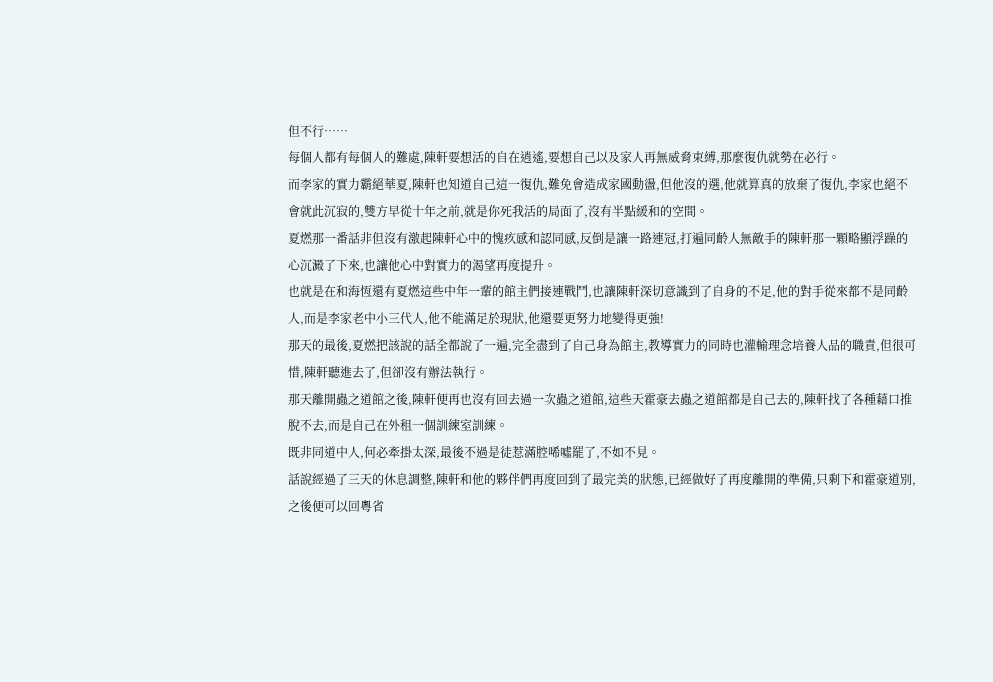但不行……
每個人都有每個人的難處,陳軒要想活的自在逍遙,要想自己以及家人再無威脅束縛,那麼復仇就勢在必行。
而李家的實力霸絕華夏,陳軒也知道自己這一復仇,難免會造成家國動盪,但他沒的選,他就算真的放棄了復仇,李家也絕不會就此沉寂的,雙方早從十年之前,就是你死我活的局面了,沒有半點緩和的空間。
夏燃那一番話非但沒有激起陳軒心中的愧疚感和認同感,反倒是讓一路連冠,打遍同齡人無敵手的陳軒那一顆略顯浮躁的心沉澱了下來,也讓他心中對實力的渴望再度提升。
也就是在和海恆還有夏燃這些中年一輩的館主們接連戰鬥,也讓陳軒深切意識到了自身的不足,他的對手從來都不是同齡人,而是李家老中小三代人,他不能滿足於現狀,他還要更努力地變得更強!
那天的最後,夏燃把該說的話全都說了一遍,完全盡到了自己身為館主,教導實力的同時也灌輸理念培養人品的職責,但很可惜,陳軒聽進去了,但卻沒有辦法執行。
那天離開蟲之道館之後,陳軒便再也沒有回去過一次蟲之道館,這些天霍豪去蟲之道館都是自己去的,陳軒找了各種藉口推脫不去,而是自己在外租一個訓練室訓練。
既非同道中人,何必牽掛太深,最後不過是徒惹滿腔唏噓罷了,不如不見。
話說經過了三天的休息調整,陳軒和他的夥伴們再度回到了最完美的狀態,已經做好了再度離開的準備,只剩下和霍豪道別,之後便可以回粵省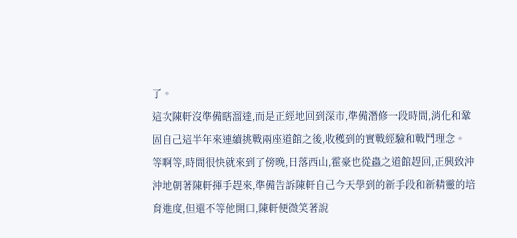了。
這次陳軒沒準備瞎溜達,而是正經地回到深市,準備潛修一段時間,消化和鞏固自己這半年來連續挑戰兩座道館之後,收穫到的實戰經驗和戰鬥理念。
等啊等,時間很快就來到了傍晚,日落西山,霍豪也從蟲之道館趕回,正興致沖沖地朝著陳軒揮手趕來,準備告訴陳軒自己今天學到的新手段和新精靈的培育進度,但還不等他開口,陳軒便微笑著說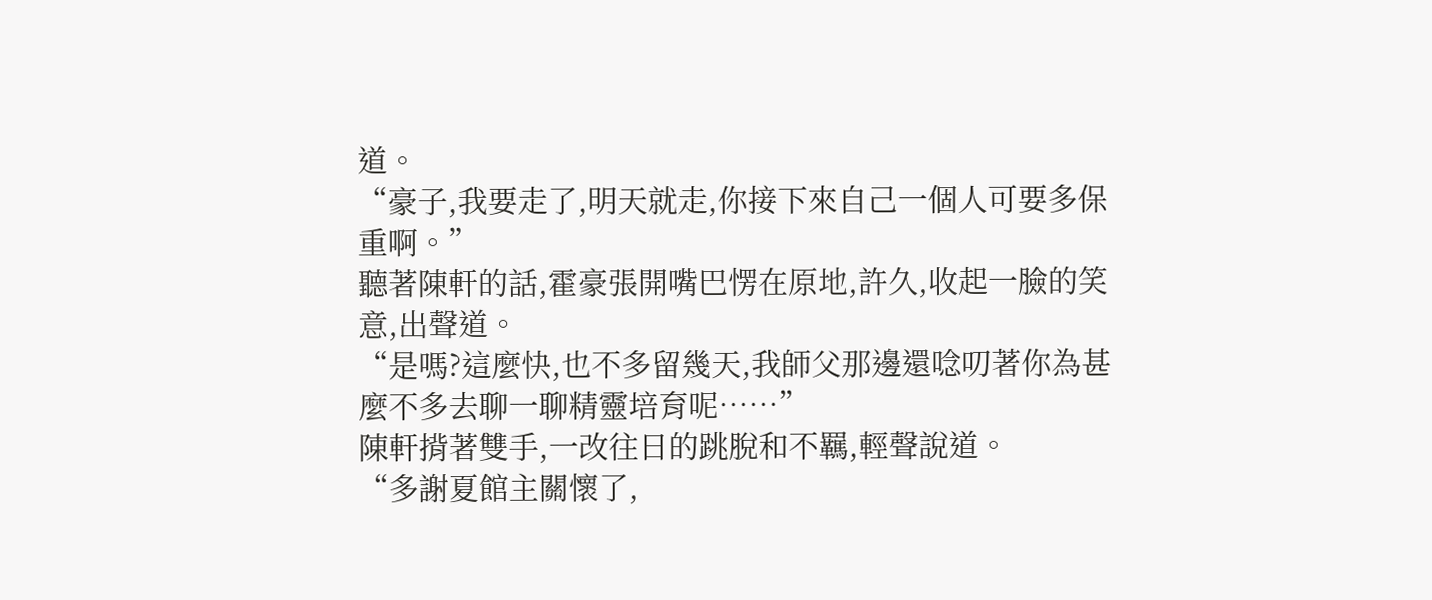道。
“豪子,我要走了,明天就走,你接下來自己一個人可要多保重啊。”
聽著陳軒的話,霍豪張開嘴巴愣在原地,許久,收起一臉的笑意,出聲道。
“是嗎?這麼快,也不多留幾天,我師父那邊還唸叨著你為甚麼不多去聊一聊精靈培育呢……”
陳軒揹著雙手,一改往日的跳脫和不羈,輕聲說道。
“多謝夏館主關懷了,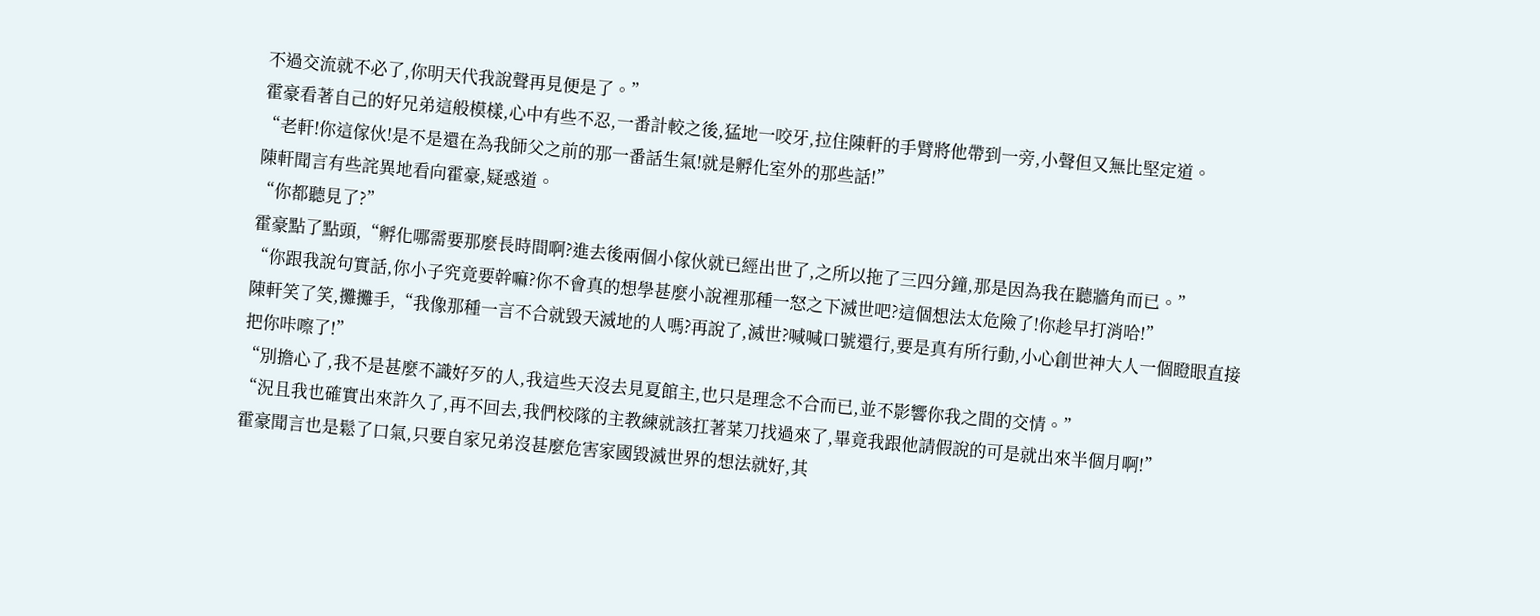不過交流就不必了,你明天代我說聲再見便是了。”
霍豪看著自己的好兄弟這般模樣,心中有些不忍,一番計較之後,猛地一咬牙,拉住陳軒的手臂將他帶到一旁,小聲但又無比堅定道。
“老軒!你這傢伙!是不是還在為我師父之前的那一番話生氣!就是孵化室外的那些話!”
陳軒聞言有些詫異地看向霍豪,疑惑道。
“你都聽見了?”
霍豪點了點頭,“孵化哪需要那麼長時間啊?進去後兩個小傢伙就已經出世了,之所以拖了三四分鐘,那是因為我在聽牆角而已。”
“你跟我說句實話,你小子究竟要幹嘛?你不會真的想學甚麼小說裡那種一怒之下滅世吧?這個想法太危險了!你趁早打消哈!”
陳軒笑了笑,攤攤手,“我像那種一言不合就毀天滅地的人嗎?再說了,滅世?喊喊口號還行,要是真有所行動,小心創世神大人一個瞪眼直接把你咔嚓了!”
“別擔心了,我不是甚麼不識好歹的人,我這些天沒去見夏館主,也只是理念不合而已,並不影響你我之間的交情。”
“況且我也確實出來許久了,再不回去,我們校隊的主教練就該扛著菜刀找過來了,畢竟我跟他請假說的可是就出來半個月啊!”
霍豪聞言也是鬆了口氣,只要自家兄弟沒甚麼危害家國毀滅世界的想法就好,其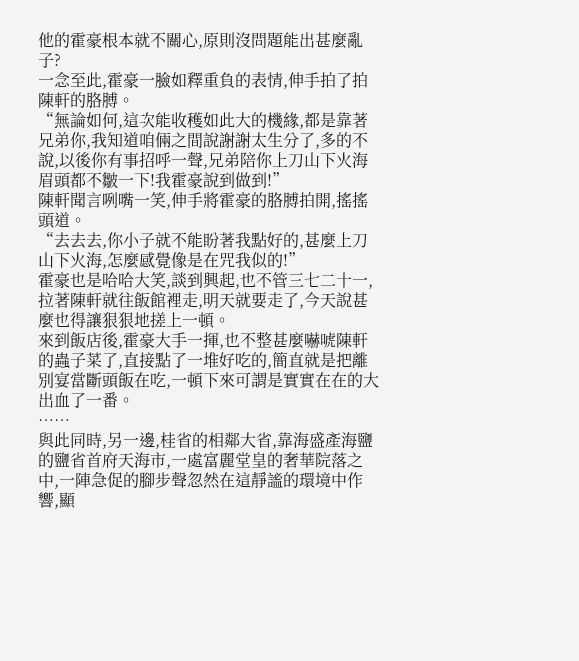他的霍豪根本就不關心,原則沒問題能出甚麼亂子?
一念至此,霍豪一臉如釋重負的表情,伸手拍了拍陳軒的胳膊。
“無論如何,這次能收穫如此大的機緣,都是靠著兄弟你,我知道咱倆之間說謝謝太生分了,多的不說,以後你有事招呼一聲,兄弟陪你上刀山下火海眉頭都不皺一下!我霍豪說到做到!”
陳軒聞言咧嘴一笑,伸手將霍豪的胳膊拍開,搖搖頭道。
“去去去,你小子就不能盼著我點好的,甚麼上刀山下火海,怎麼感覺像是在咒我似的!”
霍豪也是哈哈大笑,談到興起,也不管三七二十一,拉著陳軒就往飯館裡走,明天就要走了,今天說甚麼也得讓狠狠地搓上一頓。
來到飯店後,霍豪大手一揮,也不整甚麼嚇唬陳軒的蟲子菜了,直接點了一堆好吃的,簡直就是把離別宴當斷頭飯在吃,一頓下來可謂是實實在在的大出血了一番。
……
與此同時,另一邊,桂省的相鄰大省,靠海盛產海鹽的鹽省首府天海市,一處富麗堂皇的奢華院落之中,一陣急促的腳步聲忽然在這靜謐的環境中作響,顯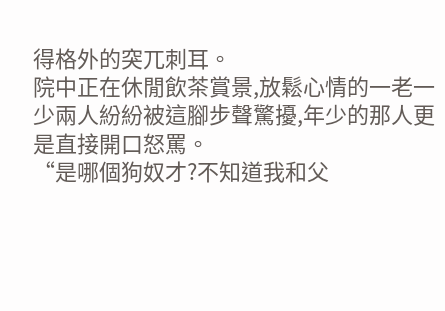得格外的突兀刺耳。
院中正在休閒飲茶賞景,放鬆心情的一老一少兩人紛紛被這腳步聲驚擾,年少的那人更是直接開口怒罵。
“是哪個狗奴才?不知道我和父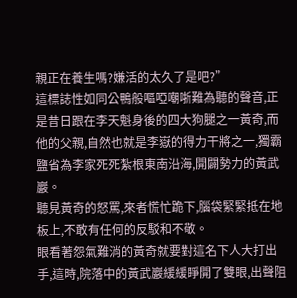親正在養生嗎?嫌活的太久了是吧?”
這標誌性如同公鴨般嘔啞嘲哳難為聽的聲音,正是昔日跟在李天魁身後的四大狗腿之一黃奇,而他的父親,自然也就是李嶽的得力干將之一,獨霸鹽省為李家死死紮根東南沿海,開闢勢力的黃武巖。
聽見黃奇的怒罵,來者慌忙跪下,腦袋緊緊抵在地板上,不敢有任何的反駁和不敬。
眼看著怨氣難消的黃奇就要對這名下人大打出手,這時,院落中的黃武巖緩緩睜開了雙眼,出聲阻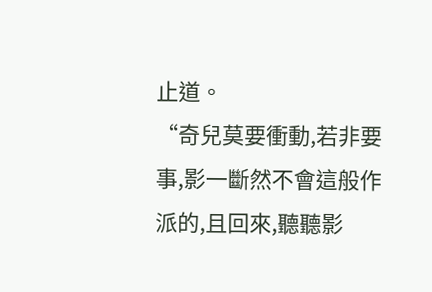止道。
“奇兒莫要衝動,若非要事,影一斷然不會這般作派的,且回來,聽聽影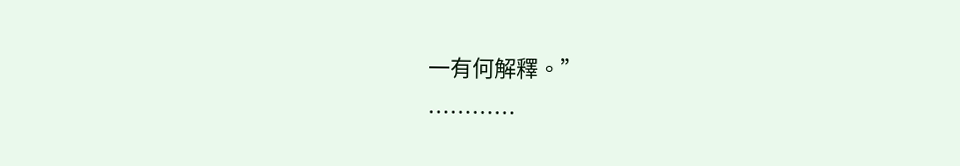一有何解釋。”
…………